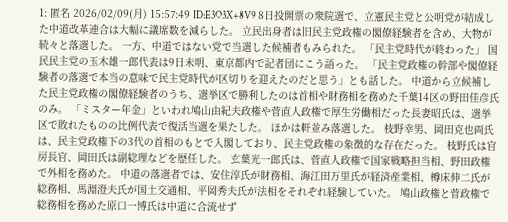1: 匿名 2026/02/09(月) 15:57:49 ID:E3O3X+8V9 8日投開票の衆院選で、立憲民主党と公明党が結成した中道改革連合は大幅に議席数を減らした。 立民出身者は旧民主党政権の閣僚経験者を含め、大物が続々と落選した。 一方、中道ではない党で当選した候補者もみられた。 「民主党時代が終わった」 国民民主党の玉木雄一郎代表は9日未明、東京都内で記者団にこう語った。 「民主党政権の幹部や閣僚経験者の落選で本当の意味で民主党時代が区切りを迎えたのだと思う」とも話した。 中道から立候補した民主党政権の閣僚経験者のうち、選挙区で勝利したのは首相や財務相を務めた千葉14区の野田佳彦氏のみ。 「ミスター年金」といわれ鳩山由紀夫政権や菅直人政権で厚生労働相だった長妻昭氏は、選挙区で敗れたものの比例代表で復活当選を果たした。 ほかは軒並み落選した。 枝野幸男、岡田克也両氏は、民主党政権下の3代の首相のもとで入閣しており、民主党政権の象徴的な存在だった。 枝野氏は官房長官、岡田氏は副総理などを歴任した。 玄葉光一郎氏は、菅直人政権で国家戦略担当相、野田政権で外相を務めた。 中道の落選者では、安住淳氏が財務相、海江田万里氏が経済産業相、樽床伸二氏が総務相、馬淵澄夫氏が国土交通相、平岡秀夫氏が法相をそれぞれ経験していた。 鳩山政権と菅政権で総務相を務めた原口一博氏は中道に合流せず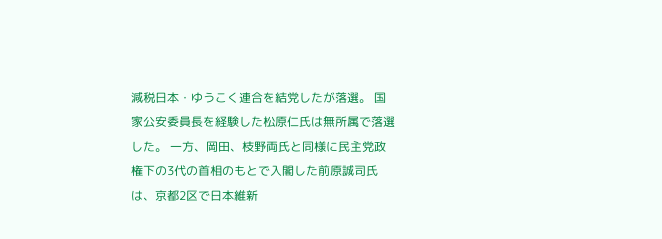減税日本・ゆうこく連合を結党したが落選。 国家公安委員長を経験した松原仁氏は無所属で落選した。 一方、岡田、枝野両氏と同様に民主党政権下の3代の首相のもとで入閣した前原誠司氏は、京都2区で日本維新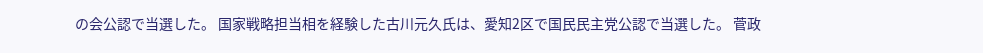の会公認で当選した。 国家戦略担当相を経験した古川元久氏は、愛知2区で国民民主党公認で当選した。 菅政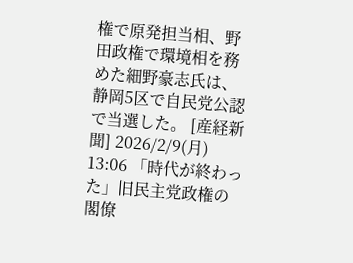権で原発担当相、野田政権で環境相を務めた細野豪志氏は、静岡5区で自民党公認で当選した。 [産経新聞] 2026/2/9(月) 13:06 「時代が終わった」旧民主党政権の閣僚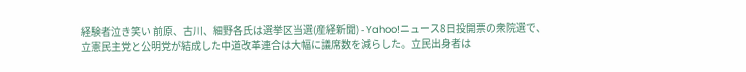経験者泣き笑い 前原、古川、細野各氏は選挙区当選(産経新聞) - Yahoo!ニュース8日投開票の衆院選で、立憲民主党と公明党が結成した中道改革連合は大幅に議席数を減らした。立民出身者は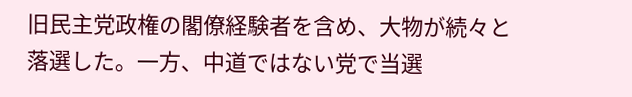旧民主党政権の閣僚経験者を含め、大物が続々と落選した。一方、中道ではない党で当選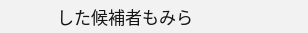した候補者もみら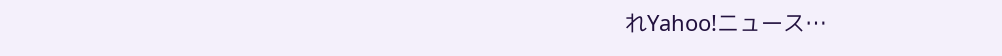れYahoo!ニュース…